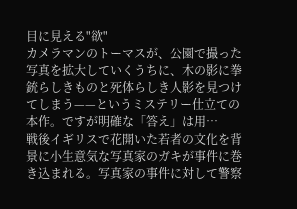目に見える"欲"
カメラマンのトーマスが、公園で撮った写真を拡大していくうちに、木の影に拳銃らしきものと死体らしき人影を見つけてしまう——というミステリー仕立ての本作。ですが明確な「答え」は用…
戦後イギリスで花開いた若者の文化を背景に小生意気な写真家のガキが事件に巻き込まれる。写真家の事件に対して警察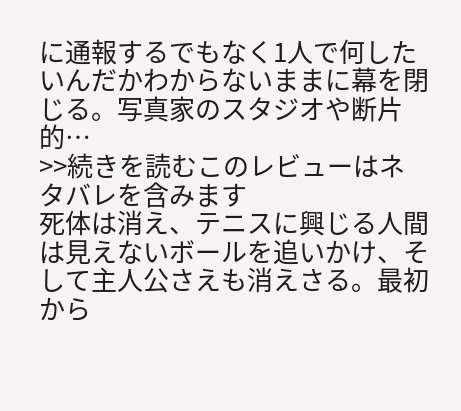に通報するでもなく1人で何したいんだかわからないままに幕を閉じる。写真家のスタジオや断片的…
>>続きを読むこのレビューはネタバレを含みます
死体は消え、テニスに興じる人間は見えないボールを追いかけ、そして主人公さえも消えさる。最初から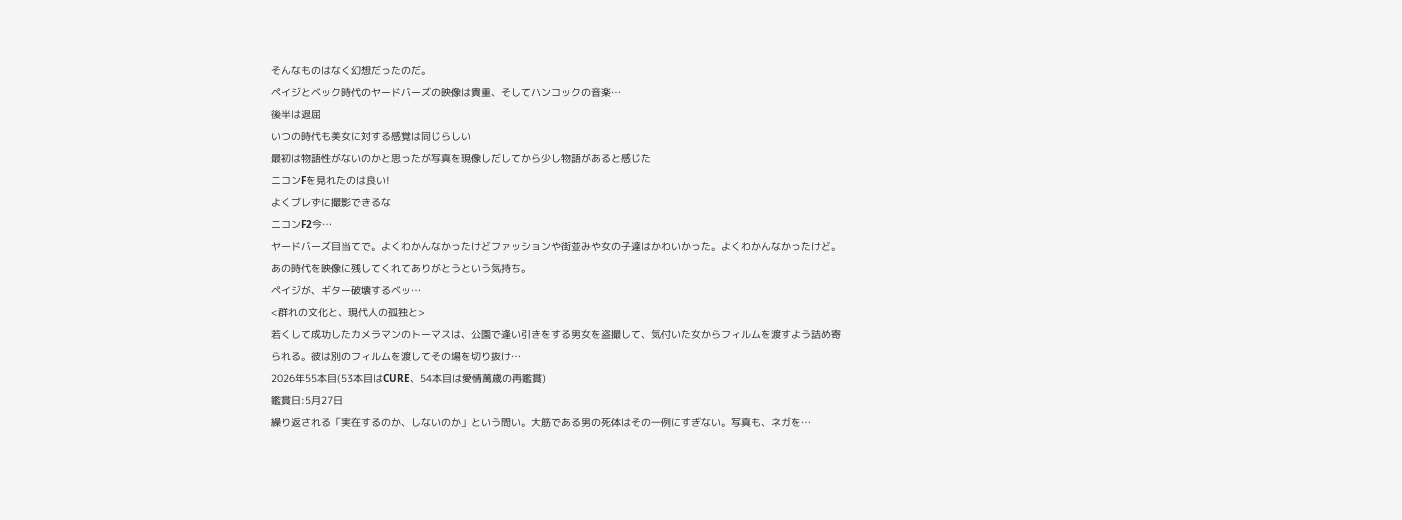そんなものはなく幻想だったのだ。
ペイジとベック時代のヤードバーズの映像は貴重、そしてハンコックの音楽…
後半は退屈
いつの時代も美女に対する感覚は同じらしい
最初は物語性がないのかと思ったが写真を現像しだしてから少し物語があると感じた
ニコンFを見れたのは良い!
よくブレずに撮影できるな
ニコンF2今…
ヤードバーズ目当てで。よくわかんなかったけどファッションや街並みや女の子達はかわいかった。よくわかんなかったけど。
あの時代を映像に残してくれてありがとうという気持ち。
ペイジが、ギター破壊するベッ…
<群れの文化と、現代人の孤独と>
若くして成功したカメラマンのトーマスは、公園で逢い引きをする男女を盗撮して、気付いた女からフィルムを渡すよう詰め寄られる。彼は別のフィルムを渡してその場を切り抜け…
2026年55本目(53本目はCURE、54本目は愛情萬歳の再鑑賞)
鑑賞日:5月27日
繰り返される「実在するのか、しないのか」という問い。大筋である男の死体はその一例にすぎない。写真も、ネガを…